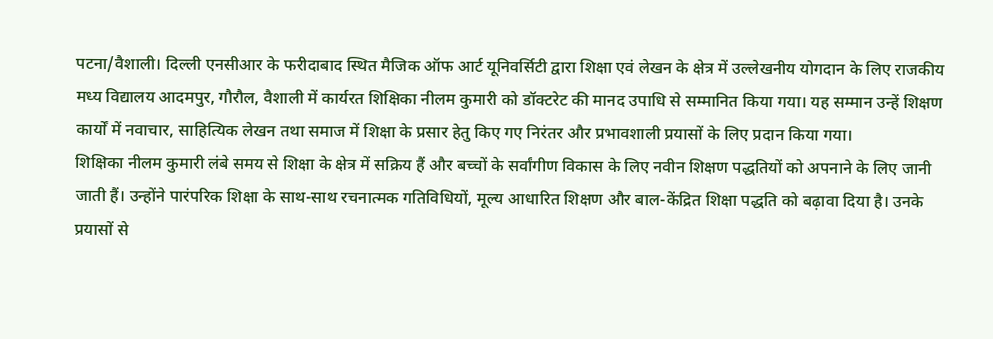पटना/वैशाली। दिल्ली एनसीआर के फरीदाबाद स्थित मैजिक ऑफ आर्ट यूनिवर्सिटी द्वारा शिक्षा एवं लेखन के क्षेत्र में उल्लेखनीय योगदान के लिए राजकीय मध्य विद्यालय आदमपुर, गौरौल, वैशाली में कार्यरत शिक्षिका नीलम कुमारी को डॉक्टरेट की मानद उपाधि से सम्मानित किया गया। यह सम्मान उन्हें शिक्षण कार्यों में नवाचार, साहित्यिक लेखन तथा समाज में शिक्षा के प्रसार हेतु किए गए निरंतर और प्रभावशाली प्रयासों के लिए प्रदान किया गया।
शिक्षिका नीलम कुमारी लंबे समय से शिक्षा के क्षेत्र में सक्रिय हैं और बच्चों के सर्वांगीण विकास के लिए नवीन शिक्षण पद्धतियों को अपनाने के लिए जानी जाती हैं। उन्होंने पारंपरिक शिक्षा के साथ-साथ रचनात्मक गतिविधियों, मूल्य आधारित शिक्षण और बाल-केंद्रित शिक्षा पद्धति को बढ़ावा दिया है। उनके प्रयासों से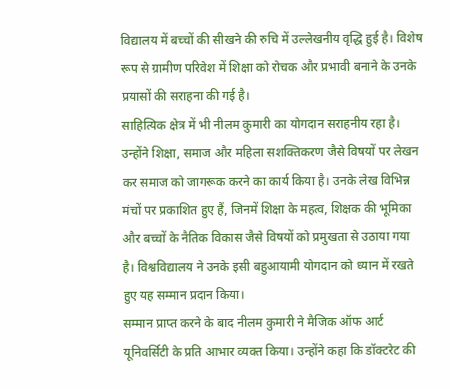विद्यालय में बच्चों की सीखने की रुचि में उल्लेखनीय वृद्धि हुई है। विशेष रूप से ग्रामीण परिवेश में शिक्षा को रोचक और प्रभावी बनाने के उनके प्रयासों की सराहना की गई है।
साहित्यिक क्षेत्र में भी नीलम कुमारी का योगदान सराहनीय रहा है। उन्होंने शिक्षा, समाज और महिला सशक्तिकरण जैसे विषयों पर लेखन कर समाज को जागरूक करने का कार्य किया है। उनके लेख विभिन्न मंचों पर प्रकाशित हुए हैं, जिनमें शिक्षा के महत्व, शिक्षक की भूमिका और बच्चों के नैतिक विकास जैसे विषयों को प्रमुखता से उठाया गया है। विश्वविद्यालय ने उनके इसी बहुआयामी योगदान को ध्यान में रखते हुए यह सम्मान प्रदान किया।
सम्मान प्राप्त करने के बाद नीलम कुमारी ने मैजिक ऑफ आर्ट यूनिवर्सिटी के प्रति आभार व्यक्त किया। उन्होंने कहा कि डॉक्टरेट की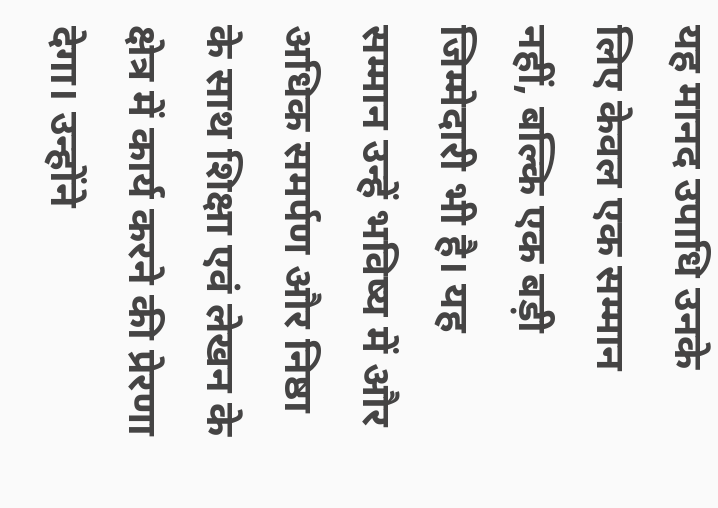यह मानद उपाधि उनके लिए केवल एक सम्मान नहीं, बल्कि एक बड़ी जिम्मेदारी भी है। यह सम्मान उन्हें भविष्य में और अधिक समर्पण और निष्ठा के साथ शिक्षा एवं लेखन के क्षेत्र में कार्य करने की प्रेरणा देगा। उन्होंने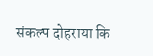संकल्प दोहराया कि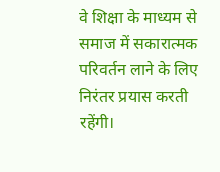वे शिक्षा के माध्यम से समाज में सकारात्मक परिवर्तन लाने के लिए निरंतर प्रयास करती रहेंगी।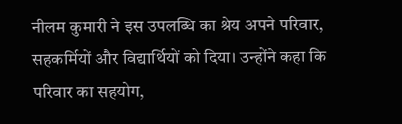नीलम कुमारी ने इस उपलब्धि का श्रेय अपने परिवार, सहकर्मियों और विद्यार्थियों को दिया। उन्होंने कहा कि परिवार का सहयोग,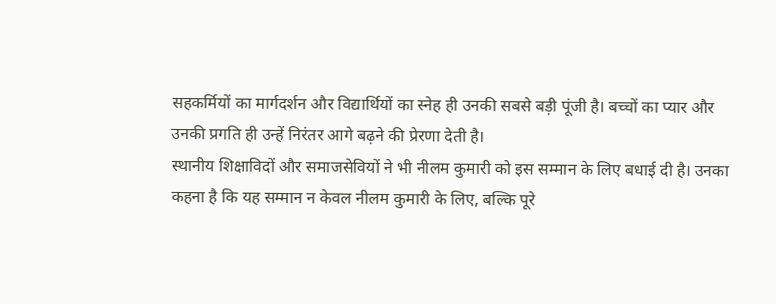सहकर्मियों का मार्गदर्शन और विद्यार्थियों का स्नेह ही उनकी सबसे बड़ी पूंजी है। बच्चों का प्यार और उनकी प्रगति ही उन्हें निरंतर आगे बढ़ने की प्रेरणा देती है।
स्थानीय शिक्षाविदों और समाजसेवियों ने भी नीलम कुमारी को इस सम्मान के लिए बधाई दी है। उनका कहना है कि यह सम्मान न केवल नीलम कुमारी के लिए, बल्कि पूरे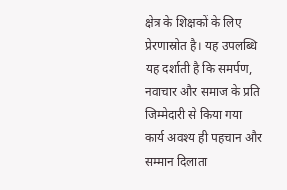क्षेत्र के शिक्षकों के लिए प्रेरणास्रोत है। यह उपलब्धि यह दर्शाती है कि समर्पण, नवाचार और समाज के प्रति जिम्मेदारी से किया गया कार्य अवश्य ही पहचान और सम्मान दिलाता